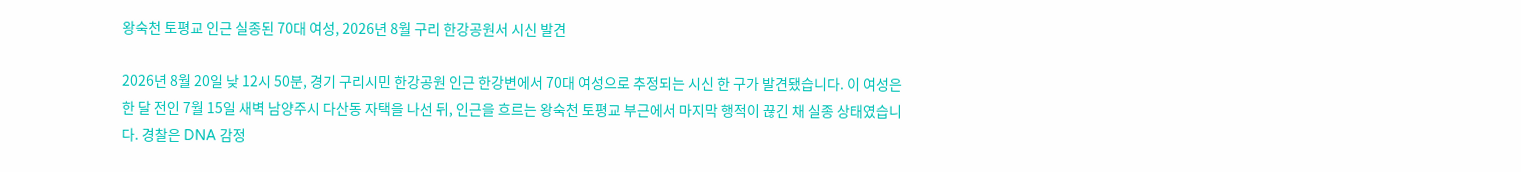왕숙천 토평교 인근 실종된 70대 여성, 2026년 8월 구리 한강공원서 시신 발견

2026년 8월 20일 낮 12시 50분, 경기 구리시민 한강공원 인근 한강변에서 70대 여성으로 추정되는 시신 한 구가 발견됐습니다. 이 여성은 한 달 전인 7월 15일 새벽 남양주시 다산동 자택을 나선 뒤, 인근을 흐르는 왕숙천 토평교 부근에서 마지막 행적이 끊긴 채 실종 상태였습니다. 경찰은 DNA 감정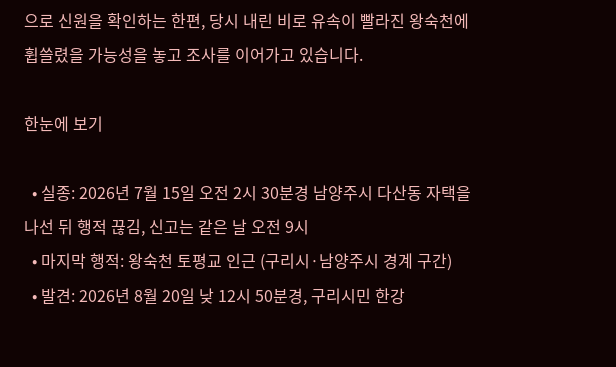으로 신원을 확인하는 한편, 당시 내린 비로 유속이 빨라진 왕숙천에 휩쓸렸을 가능성을 놓고 조사를 이어가고 있습니다.

한눈에 보기

  • 실종: 2026년 7월 15일 오전 2시 30분경 남양주시 다산동 자택을 나선 뒤 행적 끊김, 신고는 같은 날 오전 9시
  • 마지막 행적: 왕숙천 토평교 인근 (구리시·남양주시 경계 구간)
  • 발견: 2026년 8월 20일 낮 12시 50분경, 구리시민 한강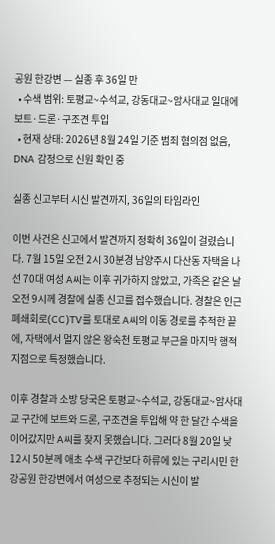공원 한강변 — 실종 후 36일 만
  • 수색 범위: 토평교~수석교, 강동대교~암사대교 일대에 보트·드론·구조견 투입
  • 현재 상태: 2026년 8월 24일 기준 범죄 혐의점 없음, DNA 감정으로 신원 확인 중

실종 신고부터 시신 발견까지, 36일의 타임라인

이번 사건은 신고에서 발견까지 정확히 36일이 걸렸습니다. 7월 15일 오전 2시 30분경 남양주시 다산동 자택을 나선 70대 여성 A씨는 이후 귀가하지 않았고, 가족은 같은 날 오전 9시께 경찰에 실종 신고를 접수했습니다. 경찰은 인근 폐쇄회로(CC)TV를 토대로 A씨의 이동 경로를 추적한 끝에, 자택에서 멀지 않은 왕숙천 토평교 부근을 마지막 행적 지점으로 특정했습니다.

이후 경찰과 소방 당국은 토평교~수석교, 강동대교~암사대교 구간에 보트와 드론, 구조견을 투입해 약 한 달간 수색을 이어갔지만 A씨를 찾지 못했습니다. 그러다 8월 20일 낮 12시 50분께 애초 수색 구간보다 하류에 있는 구리시민 한강공원 한강변에서 여성으로 추정되는 시신이 발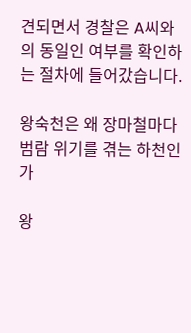견되면서 경찰은 A씨와의 동일인 여부를 확인하는 절차에 들어갔습니다.

왕숙천은 왜 장마철마다 범람 위기를 겪는 하천인가

왕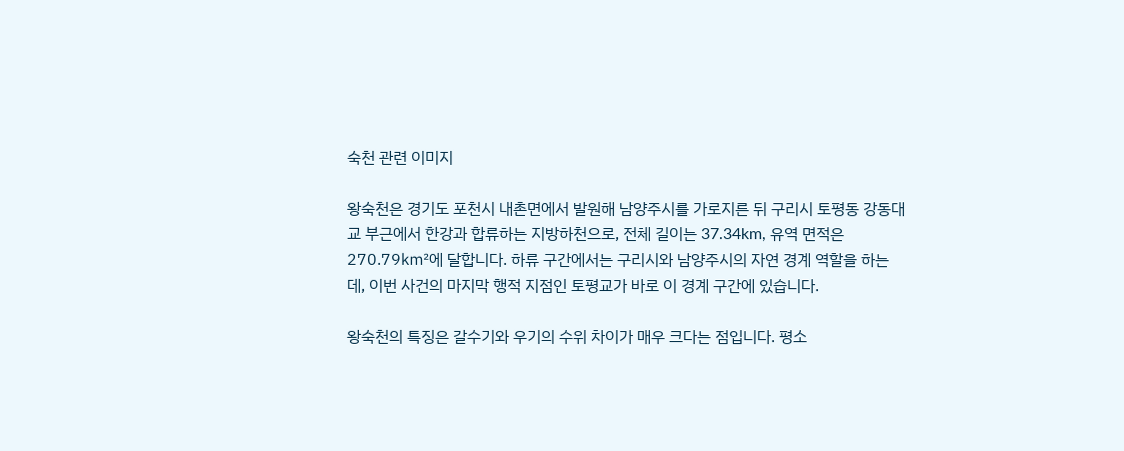숙천 관련 이미지

왕숙천은 경기도 포천시 내촌면에서 발원해 남양주시를 가로지른 뒤 구리시 토평동 강동대교 부근에서 한강과 합류하는 지방하천으로, 전체 길이는 37.34km, 유역 면적은 270.79㎢에 달합니다. 하류 구간에서는 구리시와 남양주시의 자연 경계 역할을 하는데, 이번 사건의 마지막 행적 지점인 토평교가 바로 이 경계 구간에 있습니다.

왕숙천의 특징은 갈수기와 우기의 수위 차이가 매우 크다는 점입니다. 평소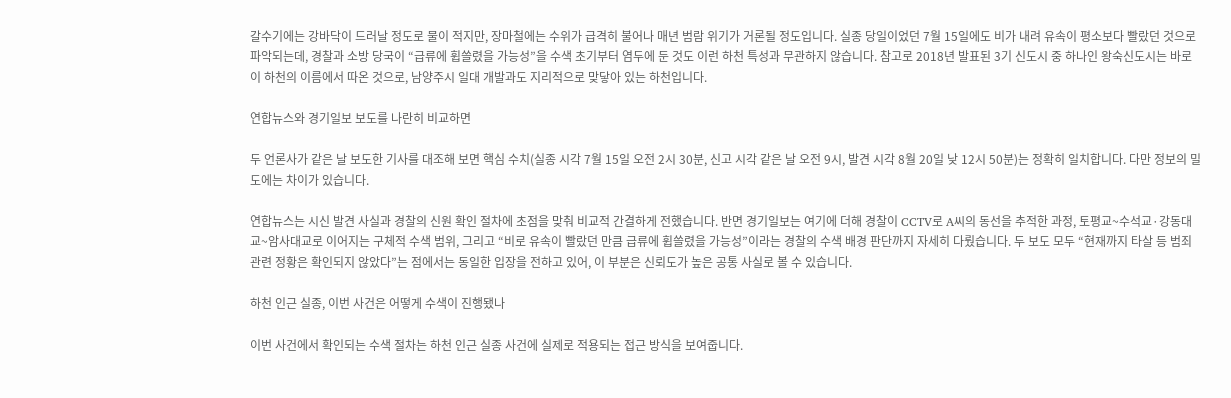갈수기에는 강바닥이 드러날 정도로 물이 적지만, 장마철에는 수위가 급격히 불어나 매년 범람 위기가 거론될 정도입니다. 실종 당일이었던 7월 15일에도 비가 내려 유속이 평소보다 빨랐던 것으로 파악되는데, 경찰과 소방 당국이 “급류에 휩쓸렸을 가능성”을 수색 초기부터 염두에 둔 것도 이런 하천 특성과 무관하지 않습니다. 참고로 2018년 발표된 3기 신도시 중 하나인 왕숙신도시는 바로 이 하천의 이름에서 따온 것으로, 남양주시 일대 개발과도 지리적으로 맞닿아 있는 하천입니다.

연합뉴스와 경기일보 보도를 나란히 비교하면

두 언론사가 같은 날 보도한 기사를 대조해 보면 핵심 수치(실종 시각 7월 15일 오전 2시 30분, 신고 시각 같은 날 오전 9시, 발견 시각 8월 20일 낮 12시 50분)는 정확히 일치합니다. 다만 정보의 밀도에는 차이가 있습니다.

연합뉴스는 시신 발견 사실과 경찰의 신원 확인 절차에 초점을 맞춰 비교적 간결하게 전했습니다. 반면 경기일보는 여기에 더해 경찰이 CCTV로 A씨의 동선을 추적한 과정, 토평교~수석교·강동대교~암사대교로 이어지는 구체적 수색 범위, 그리고 “비로 유속이 빨랐던 만큼 급류에 휩쓸렸을 가능성”이라는 경찰의 수색 배경 판단까지 자세히 다뤘습니다. 두 보도 모두 “현재까지 타살 등 범죄 관련 정황은 확인되지 않았다”는 점에서는 동일한 입장을 전하고 있어, 이 부분은 신뢰도가 높은 공통 사실로 볼 수 있습니다.

하천 인근 실종, 이번 사건은 어떻게 수색이 진행됐나

이번 사건에서 확인되는 수색 절차는 하천 인근 실종 사건에 실제로 적용되는 접근 방식을 보여줍니다.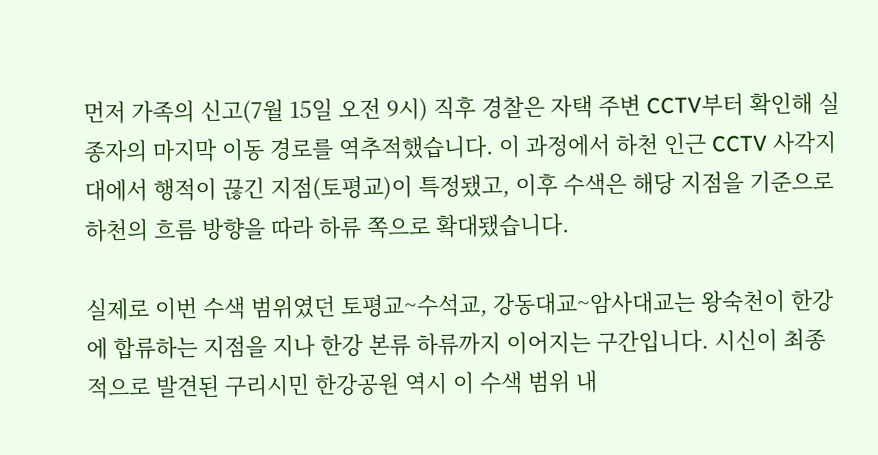먼저 가족의 신고(7월 15일 오전 9시) 직후 경찰은 자택 주변 CCTV부터 확인해 실종자의 마지막 이동 경로를 역추적했습니다. 이 과정에서 하천 인근 CCTV 사각지대에서 행적이 끊긴 지점(토평교)이 특정됐고, 이후 수색은 해당 지점을 기준으로 하천의 흐름 방향을 따라 하류 쪽으로 확대됐습니다.

실제로 이번 수색 범위였던 토평교~수석교, 강동대교~암사대교는 왕숙천이 한강에 합류하는 지점을 지나 한강 본류 하류까지 이어지는 구간입니다. 시신이 최종적으로 발견된 구리시민 한강공원 역시 이 수색 범위 내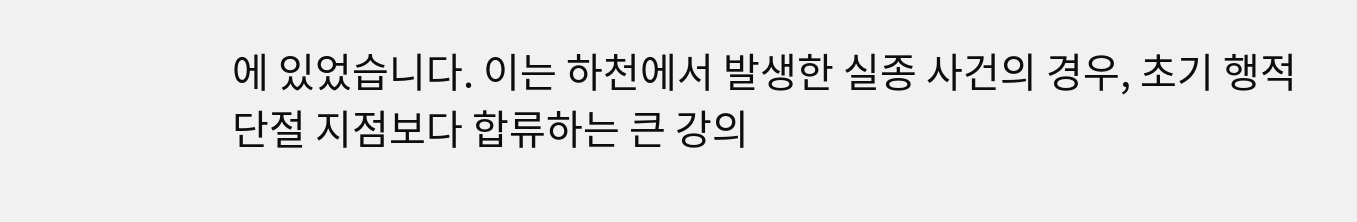에 있었습니다. 이는 하천에서 발생한 실종 사건의 경우, 초기 행적 단절 지점보다 합류하는 큰 강의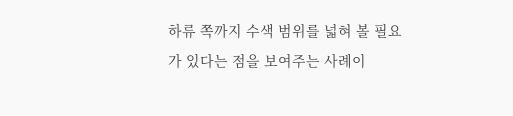하류 쪽까지 수색 범위를 넓혀 볼 필요가 있다는 점을 보여주는 사례이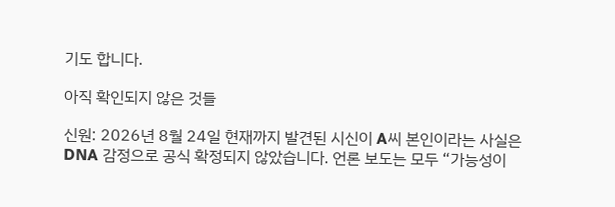기도 합니다.

아직 확인되지 않은 것들

신원: 2026년 8월 24일 현재까지 발견된 시신이 A씨 본인이라는 사실은 DNA 감정으로 공식 확정되지 않았습니다. 언론 보도는 모두 “가능성이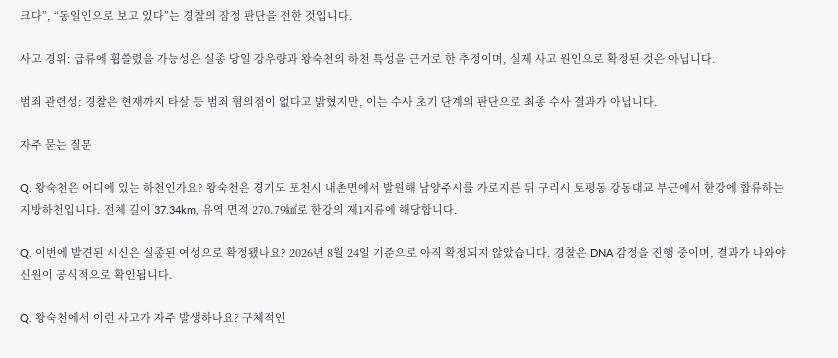크다”, “동일인으로 보고 있다”는 경찰의 잠정 판단을 전한 것입니다.

사고 경위: 급류에 휩쓸렸을 가능성은 실종 당일 강우량과 왕숙천의 하천 특성을 근거로 한 추정이며, 실제 사고 원인으로 확정된 것은 아닙니다.

범죄 관련성: 경찰은 현재까지 타살 등 범죄 혐의점이 없다고 밝혔지만, 이는 수사 초기 단계의 판단으로 최종 수사 결과가 아닙니다.

자주 묻는 질문

Q. 왕숙천은 어디에 있는 하천인가요? 왕숙천은 경기도 포천시 내촌면에서 발원해 남양주시를 가로지른 뒤 구리시 토평동 강동대교 부근에서 한강에 합류하는 지방하천입니다. 전체 길이 37.34km, 유역 면적 270.79㎢로 한강의 제1지류에 해당합니다.

Q. 이번에 발견된 시신은 실종된 여성으로 확정됐나요? 2026년 8월 24일 기준으로 아직 확정되지 않았습니다. 경찰은 DNA 감정을 진행 중이며, 결과가 나와야 신원이 공식적으로 확인됩니다.

Q. 왕숙천에서 이런 사고가 자주 발생하나요? 구체적인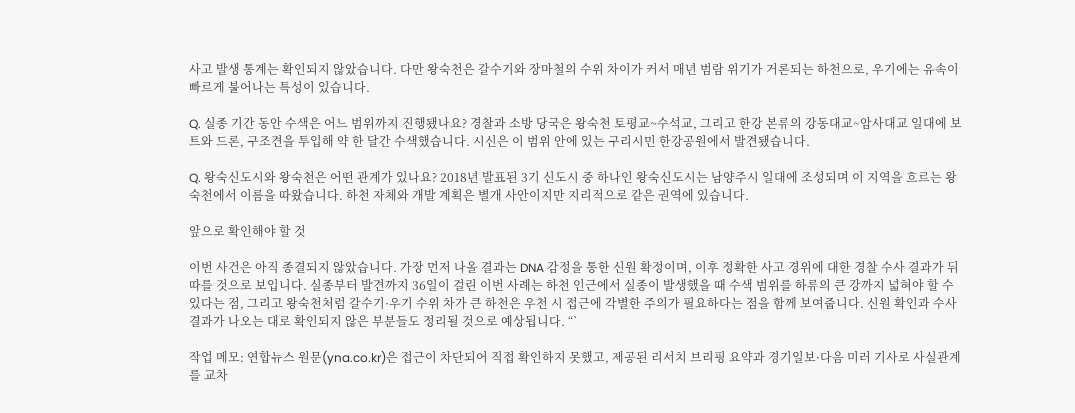사고 발생 통계는 확인되지 않았습니다. 다만 왕숙천은 갈수기와 장마철의 수위 차이가 커서 매년 범람 위기가 거론되는 하천으로, 우기에는 유속이 빠르게 불어나는 특성이 있습니다.

Q. 실종 기간 동안 수색은 어느 범위까지 진행됐나요? 경찰과 소방 당국은 왕숙천 토평교~수석교, 그리고 한강 본류의 강동대교~암사대교 일대에 보트와 드론, 구조견을 투입해 약 한 달간 수색했습니다. 시신은 이 범위 안에 있는 구리시민 한강공원에서 발견됐습니다.

Q. 왕숙신도시와 왕숙천은 어떤 관계가 있나요? 2018년 발표된 3기 신도시 중 하나인 왕숙신도시는 남양주시 일대에 조성되며 이 지역을 흐르는 왕숙천에서 이름을 따왔습니다. 하천 자체와 개발 계획은 별개 사안이지만 지리적으로 같은 권역에 있습니다.

앞으로 확인해야 할 것

이번 사건은 아직 종결되지 않았습니다. 가장 먼저 나올 결과는 DNA 감정을 통한 신원 확정이며, 이후 정확한 사고 경위에 대한 경찰 수사 결과가 뒤따를 것으로 보입니다. 실종부터 발견까지 36일이 걸린 이번 사례는 하천 인근에서 실종이 발생했을 때 수색 범위를 하류의 큰 강까지 넓혀야 할 수 있다는 점, 그리고 왕숙천처럼 갈수기·우기 수위 차가 큰 하천은 우천 시 접근에 각별한 주의가 필요하다는 점을 함께 보여줍니다. 신원 확인과 수사 결과가 나오는 대로 확인되지 않은 부분들도 정리될 것으로 예상됩니다. “`

작업 메모: 연합뉴스 원문(yna.co.kr)은 접근이 차단되어 직접 확인하지 못했고, 제공된 리서치 브리핑 요약과 경기일보·다음 미러 기사로 사실관계를 교차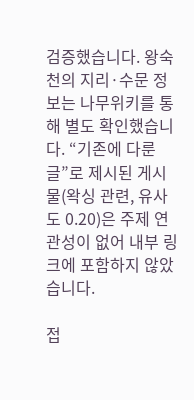검증했습니다. 왕숙천의 지리·수문 정보는 나무위키를 통해 별도 확인했습니다. “기존에 다룬 글”로 제시된 게시물(왁싱 관련, 유사도 0.20)은 주제 연관성이 없어 내부 링크에 포함하지 않았습니다.

접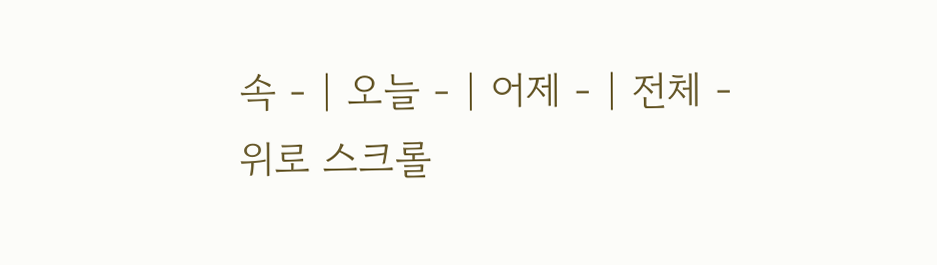속 - | 오늘 - | 어제 - | 전체 -
위로 스크롤